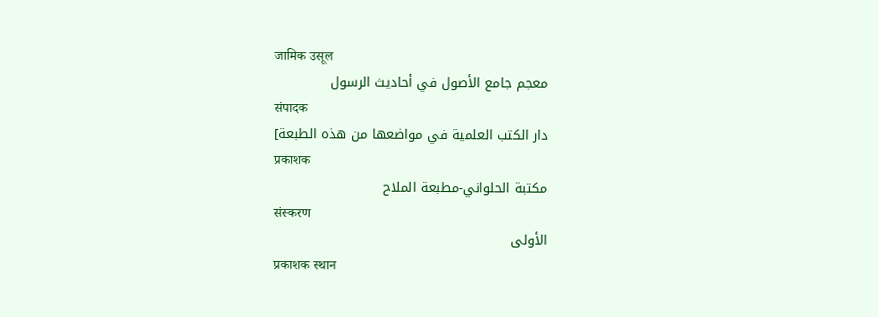जामिक उसूल
معجم جامع الأصول في أحاديث الرسول
संपादक
دار الكتب العلمية في مواضعها من هذه الطبعة]
प्रकाशक
مكتبة الحلواني-مطبعة الملاح
संस्करण
الأولى
प्रकाशक स्थान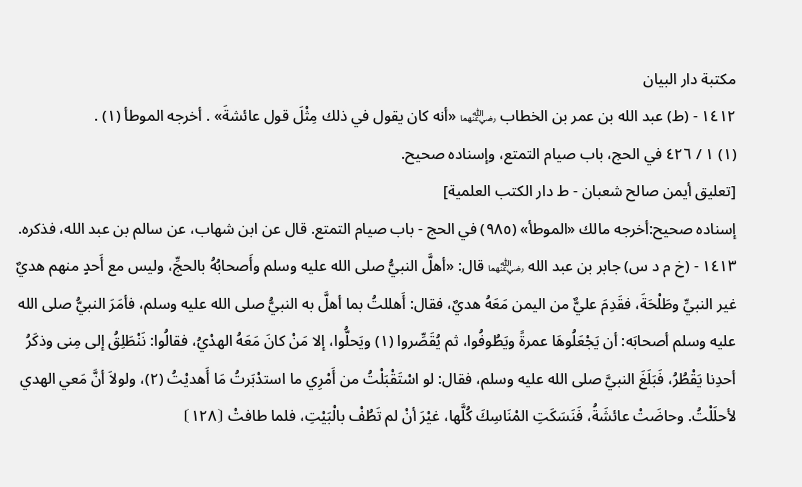مكتبة دار البيان
١٤١٢ - (ط) عبد الله بن عمر بن الخطاب ﵄ «أنه كان يقول في ذلك مِثْلَ قول عائشةَ» . أخرجه الموطأ (١) .
(١) ١ / ٤٢٦ في الحج، باب صيام التمتع، وإسناده صحيح.
[تعليق أيمن صالح شعبان - ط دار الكتب العلمية]
إسناده صحيح:أخرجه مالك «الموطأ» (٩٨٥) في الحج - باب صيام التمتع. قال عن ابن شهاب، عن سالم بن عبد الله، فذكره.
١٤١٣ - (خ م د س) جابر بن عبد الله ﵄ قال: «أهلَّ النبيُّ صلى الله عليه وسلم وأَصحابُهُ بالحجِّ، وليس مع أَحدٍ منهم هديٌ غير النبيِّ وطَلْحَةَ، فقَدِمَ عليٌّ من اليمن مَعَهُ هديٌ، فقال: أَهللتُ بما أهلَّ به النبيُّ صلى الله عليه وسلم، فأمَرَ النبيُّ صلى الله عليه وسلم أصحابَه: أن يَجْعَلُوهَا عمرةً ويَطُوفُوا، ثم يُقَصِّروا (١) ويَحلُّوا، إلا مَنْ كانَ مَعَهُ الهدْيُ، فقالُوا: نَنْطَلِقُ إلى مِنى وذكَرُ أحدِنا يَقْطُرُ، فَبَلَغَ النبيَّ صلى الله عليه وسلم، فقال: لو اسْتَقْبَلْتُ من أَمْرِي ما استدْبَرتُ مَا أَهديْتُ (٢)، ولولاَ أنَّ مَعي الهدي لأحلَلْتُ. وحاضَتْ عائشَةُ، فَنَسَكَتِ المْنَاسِكَ كُلَّها، غيْرَ أنْ لم تَطُفْ بالْبَيْتِ، فلما طافتْ ⦗١٢٨⦘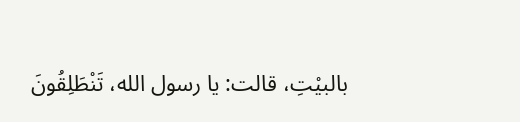بالبيْتِ، قالت: يا رسول الله، تَنْطَلِقُونَ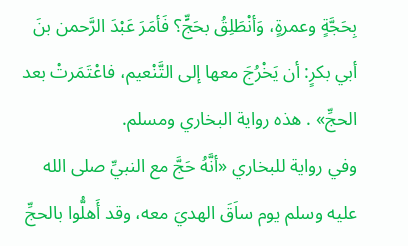بِحَجَّةٍ وعمرةٍ، وَأنْطَلِقُ بحَجٍّ؟ فَأمَرَ عَبْدَ الرَّحمن بنَ أبي بكرٍ: أن يَخْرُجَ معها إلى التَّنْعيم، فاعْتَمَرتْ بعد الحجِّ» . هذه رواية البخاري ومسلم.
وفي رواية للبخاري «أنَّهُ حَجَّ مع النبيِّ صلى الله عليه وسلم يوم ساَقَ الهديَ معه، وقد أَهلُّوا بالحجِّ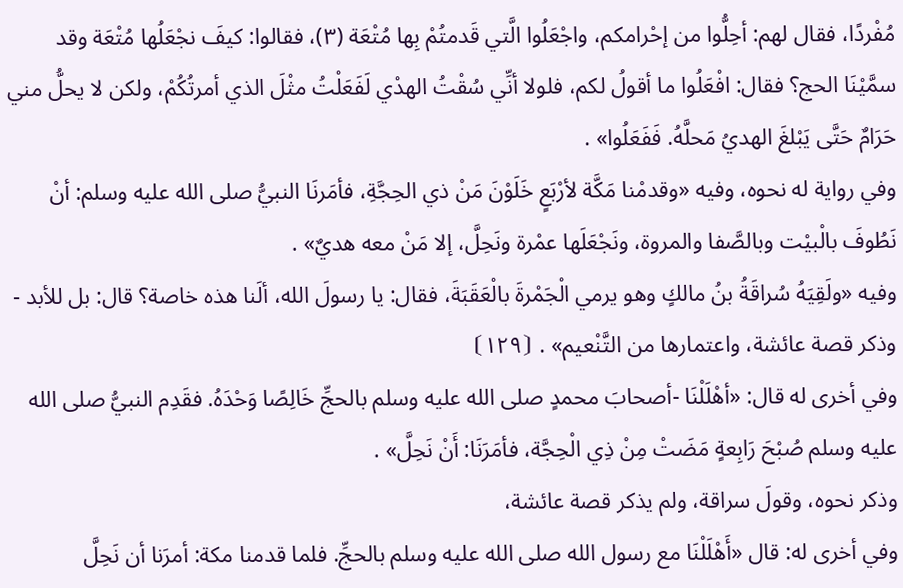مُفْردًا، فقال لهم: أحِلُّوا من إحْرامكم، واجْعَلُوا الَّتي قَدمتُمْ بِها مُتْعَة (٣)، فقالوا: كيفَ نجْعَلُها مُتْعَة وقد سمَّيْنَا الحج؟ فقال: افْعَلُوا ما أقولُ لكم، فلولا أنِّي سُقْتُ الهدْي لَفَعَلْتُ مثْلَ الذي أمرتُكُمْ، ولكن لا يحلُّ مني حَرَامٌ حَتَّى يَبْلغَ الهديُ مَحلَّهُ. فَفَعَلُوا» .
وفي رواية له نحوه، وفيه «وقدمْنا مَكَّة لأرْبَعٍ خَلَوْنَ مَنْ ذي الحِجَّةِ، فأمَرنَا النبيُّ صلى الله عليه وسلم: أنْ نَطُوفَ بالْبيْت وبالصَّفا والمروة، ونَجْعَلَها عمْرة ونَحِلَّ، إلا مَنْ معه هديٌ» .
وفيه «ولَقِيَهُ سُراقَةُ بنُ مالكٍ وهو يرمي الْجَمْرةَ بالْعَقَبَةَ، فقال: يا رسولَ الله، ألَنا هذه خاصة؟ قال: بل للأبد - وذكر قصة عائشة، واعتمارها من التَّنْعيم» . ⦗١٢٩⦘
وفي أخرى له قال: «أهْلَلْنَا -أصحابَ محمدٍ صلى الله عليه وسلم بالحجِّ خَالِصًا وَحْدَهُ. فقَدِم النبيُّ صلى الله عليه وسلم صُبْحَ رَابِعةٍ مَضَتْ مِنْ ذِي الْحِجَّة، فأمَرَنَا: أَنْ نَحِلَّ» .
وذكر نحوه، وقولَ سراقة، ولم يذكر قصة عائشة،
وفي أخرى له: قال «أَهْلَلْنَا مع رسول الله صلى الله عليه وسلم بالحجِّ. فلما قدمنا مكة: أمرَنا أن نَحِلَّ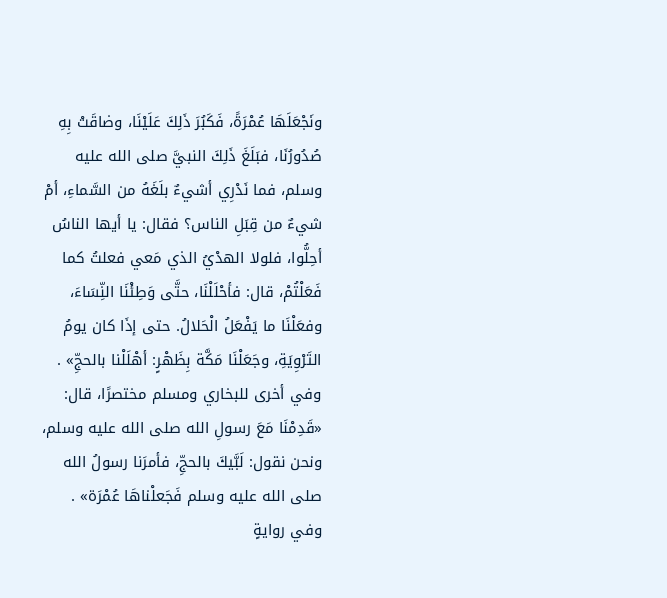ونَجْعَلَهَا عُمْرَةً، فَكَبُرَ ذَلِكَ عَلَيْنَا، وضاقَتْ بِهِ صُدُورُنَا، فبَلَغَ ذَلِكَ النبيَّ صلى الله عليه وسلم، فما نَدْرِي أشيءٌ بلَغَهُ من السَّماءِ، أمْ شيءٌ من قِبَلِ الناس؟ فقال: يا أيها الناسُ أحِلُّوا، فلولا الهدْيُ الذي مَعي فعلتُ كما فَعَلْتُمْ، قال: فأحْلَلْنَا، حتَّى وَطِئْنَا النِّسَاءَ، وفعَلْنَا ما يَفْعَلُ الْحَلالُ. حتى إذَا كان يومُ التَرْوِيَةِ، وجَعَلْنَا مَكَّة بِظَهْرٍ: أهْلَلْنا بالحجِّ» .
وفي أخرى للبخاري ومسلم مختصرًا، قال: «قَدِمْنَا مَعَ رسولِ الله صلى الله عليه وسلم، ونحن نقول: لَبَّيكَ بالحجِّ، فأمرَنا رسولُ الله صلى الله عليه وسلم فَجَعلْناهَا عُمْرَة» .
وفي روايةٍ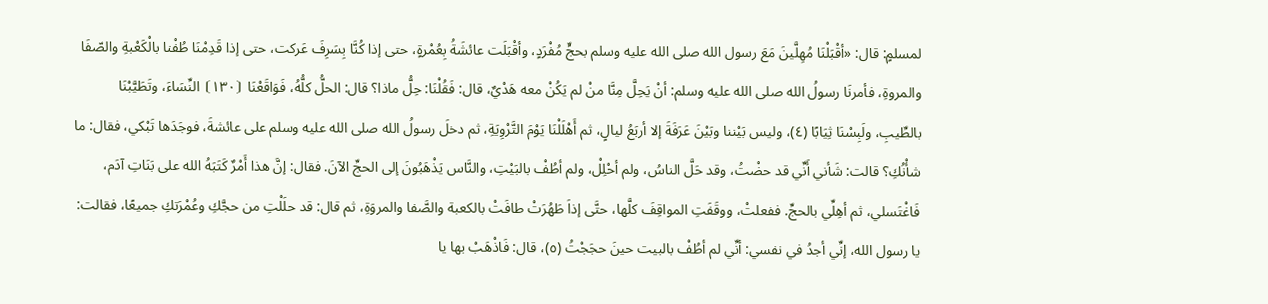لمسلمٍ: قال: «أقْبَلْنَا مُهِلَّينَ مَعَ رسول الله صلى الله عليه وسلم بحجٍّ مُفْرَدٍ، وأقْبَلَت عائشَةُ بِعُمْرةٍ، حتى إذا كُنَّا بِسَرِفَ عَركت، حتى إذا قَدِمْنَا طُفْنا بالْكَعْبةِ والصّفَا والمروةِ، فأمرنَا رسولُ الله صلى الله عليه وسلم: أنْ يَحِلَّ مِنَّا منْ لم يَكُنْ معه هَدْيٌ، قال: فَقُلْنَا: حِلُّ ماذا؟ قال: الحلُّ كلُّهُ، فَوَاقَعْنَا ⦗١٣٠⦘ النِّسَاءَ، وتَطَيَّبْنَا بالطِّيبِ، ولَبِسْنَا ثِيَابًا (٤)، وليس بَيْننا وبَيْنَ عَرَفَةَ إلا أربَعُ ليالٍ، ثم أَهْلَلْنَا يَوْمَ التَّرْوِيَةِ، ثم دخلَ رسولُ الله صلى الله عليه وسلم على عائشةَ، فوجَدَها تَبْكي، فقال: ما شأْنُكِ؟ قالت: شَأني أَنِّي قد حضْتُ، وقد حَلَّ الناسُ، ولم أحْلِلْ، ولم أطُفْ بالبَيْتِ، والنَّاس يَذْهَبُونَ إلى الحجِّ الآنَ. فقال: إنَّ هذا أَمْرٌ كَتَبَهُ الله على بَنَاتِ آدَم، فَاغْتَسلي، ثم أهِلِّي بالحجِّ. ففعلتْ، ووقَفَتِ المواقِفَ كلَّها، حتَّى إذاَ طَهُرَتْ طافَتْ بالكعبة والصَّفا والمروَةِ، ثم قال: قد حلَلْتِ من حجَّكِ وعُمْرَتكِ جميعًا، فقالت: يا رسول الله، إنِّي أجدُ في نفسي: أنِّي لم أطُفْ بالبيت حينَ حجَجْتُ (٥)، قال: فَاذْهَبْ بها يا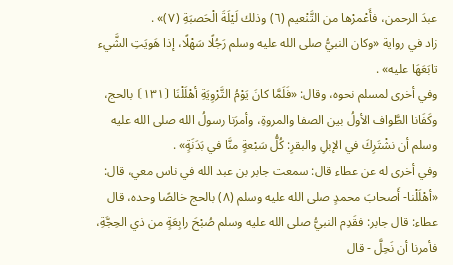عبدَ الرحمن، فأَعْمرْها من التَّنْعيم (٦) وذلك لَيْلَةَ الْحَصبَةِ (٧)» .
زاد في رواية «وكان النبيُّ صلى الله عليه وسلم رَجُلًا سَهْلًا، إذا هَويَتِ الشَّيء تابَعَهَا عليه» .
وفي أخرى لمسلم نحوه، وقال: «فَلَمَّا كانَ يَوْمُ التَّرْوِيَةِ أهْلَلْنَا ⦗١٣١⦘ بالحج، وكَفَانا الطَّواف الأولُ بين الصفا والمروةِ، وأمرَنا رسولُ الله صلى الله عليه وسلم أن نشْتَرِكَ في الإبلِ والبقرِ: كُلُّ سَبْعةٍ منَّا في بَدَنَةٍ» .
وفي أخرى له عن عطاء قال: سمعت جابر بن عبد الله في ناس معي، قال: «أهْلَلْنا- أَصحابَ محمدٍ صلى الله عليه وسلم (٨) بالحج خالصًا وحده، قال عطاء: قال جابر: فقَدِم النبيُّ صلى الله عليه وسلم صُبْحَ رابِعَةٍ من ذي الحِجَّةِ، فأمرنا أن نَحِلَّ - قال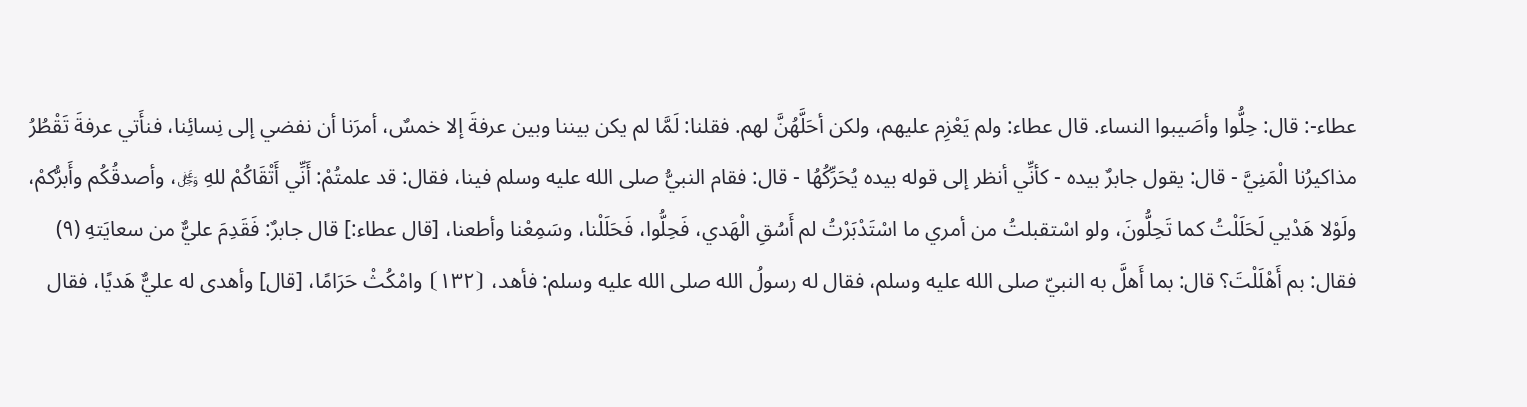عطاء-: قال: حِلُّوا وأصَيبوا النساء. قال عطاء: ولم يَعْزِم عليهم، ولكن أحَلَّهُنَّ لهم. فقلنا: لَمَّا لم يكن بيننا وبين عرفةَ إلا خمسٌ، أمرَنا أن نفضي إلى نِسائِنا، فنأَتي عرفةَ تَقْطُرُ مذاكيرُنا الْمَنِيَّ - قال: يقول جابرٌ بيده - كأنِّي أنظر إلى قوله بيده يُحَرِّكُهُا - قال: فقام النبيُّ صلى الله عليه وسلم فينا، فقال: قد علمتُمْ: أَنِّي أَتْقَاكُمْ للهِ ﷿، وأصدقُكُم وأَبرُّكمْ، ولَوْلا هَدْيي لَحَلَلْتُ كما تَحِلُّونَ، ولو اسْتقبلتُ من أمري ما اسْتَدْبَرْتُ لم أَسُقِ الْهَدي، فَحِلُّوا، فَحَلَلْنا، وسَمِعْنا وأطعنا، [قال عطاء:] قال جابرٌ: فَقَدِمَ عليٌّ من سعايَتهِ (٩) فقال: بم أَهْلَلْتَ؟ قال: بما أَهلَّ به النبيّ صلى الله عليه وسلم، فقال له رسولُ الله صلى الله عليه وسلم: فأهد، ⦗١٣٢⦘ وامْكُثْ حَرَامًا، [قال] وأهدى له عليٌّ هَديًا، فقال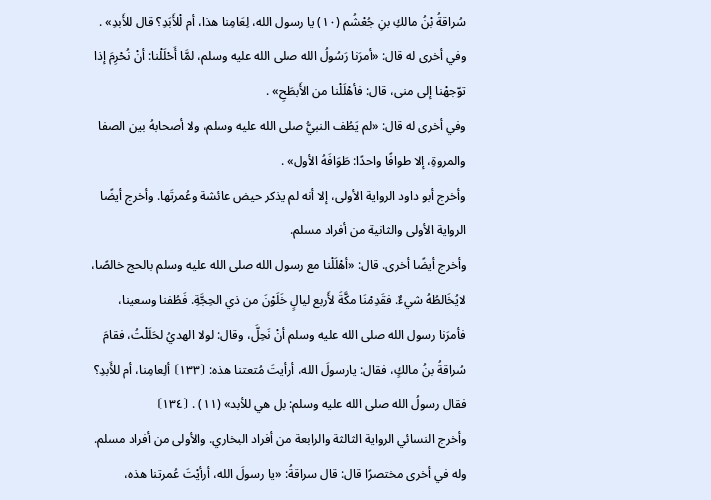سُراقةُ بْنُ مالكِ بنِ جُعْشُم (١٠) يا رسول الله، لِعَامِنا هذا، أم لْلأَبَدِ؟ قال للأَبدِ» .
وفي أخرى له قال: «أمرَنا رَسُولُ الله صلى الله عليه وسلم، لمَّا أَحْلَلْنا: أنْ نُحْرِمَ إذا توّجهْنا إلى منى، قال: فأهْلَلْنا من الأَبطَحِ» .
وفي أخرى له قال: «لم يَطُف النبيُّ صلى الله عليه وسلم، ولا أصحابهُ بين الصفا والمروةِ، إلا طوافًا واحدًا: طَوَافَهُ الأول» .
وأخرج أبو داود الرواية الأولى، إلا أنه لم يذكر حيض عائشة وعُمرتَها. وأخرج أيضًا الرواية الأولى والثانية من أفراد مسلم.
وأخرج أيضًا أخرى. قال: «أهْلَلْنا مع رسول الله صلى الله عليه وسلم بالحج خالصًا، لايُخَالطُهُ شيءٌ. فقَدِمْنَا مكَّةَ لأَربع ليالٍ خَلَوْنَ من ذي الحِجَّةِ. فَطُفنا وسعينا، فأمرَنا رسول الله صلى الله عليه وسلم أنْ نَحِلَّ، وقال: لولا الهديُ لحَلَلْتُ، فقامَ سُراقةُ بنُ مالكٍ، فقال: يارسولَ الله، أرأيتَ مُتعتنا هذه: ⦗١٣٣⦘ ألِعامِنا، أم للأَبدِ؟ فقال رسولُ الله صلى الله عليه وسلم: بل هي للأبد» (١١) . ⦗١٣٤⦘
وأخرج النسائي الرواية الثالثة والرابعة من أفراد البخاري. والأولى من أفراد مسلم.
وله في أخرى مختصرًا قال: قال سراقةُ: «يا رسولَ الله، أرأيْتَ عُمرتنا هذه،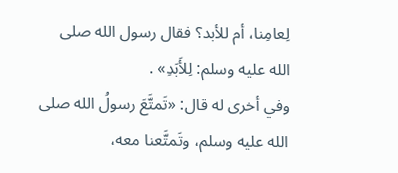لِعامِنا، أم للأبد؟ فقال رسول الله صلى الله عليه وسلم: لِلأَبَدِ» .
وفي أخرى له قال: «تَمتَّعَ رسولُ الله صلى الله عليه وسلم، وتَمتَّعنا معه،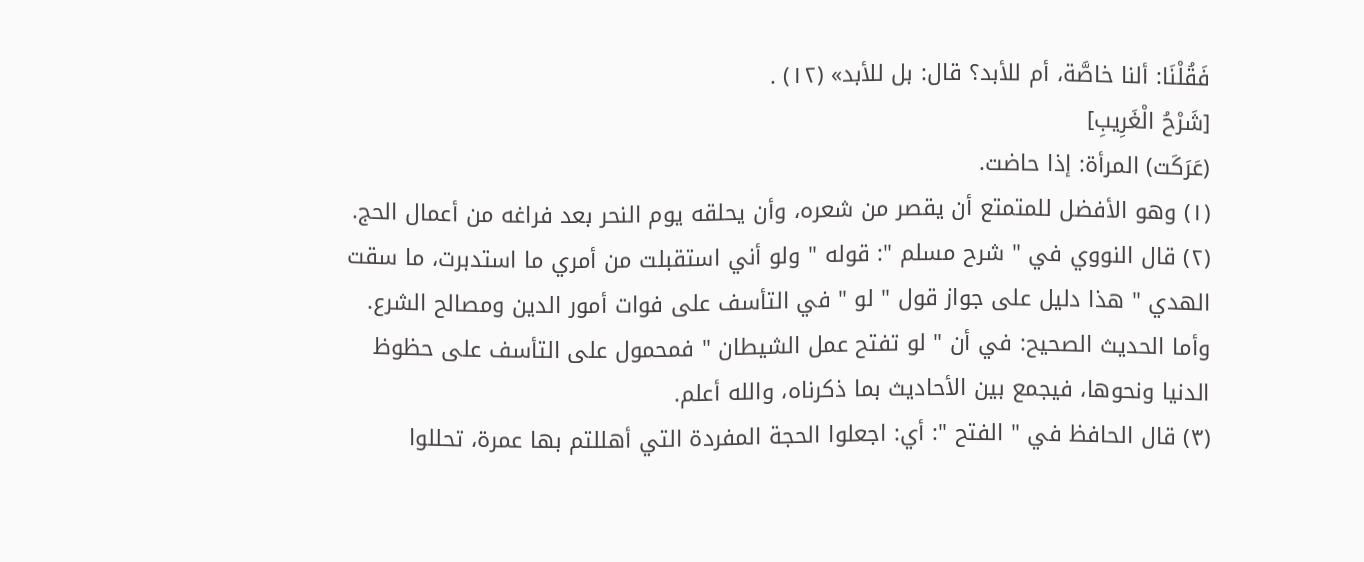فَقُلْنَا: ألنا خاصَّة، أم للأبد؟ قال: بل للأبد» (١٢) .
[شَرْحُ الْغَرِيبِ]
(عَرَكَت) المرأة: إذا حاضت.
(١) وهو الأفضل للمتمتع أن يقصر من شعره، وأن يحلقه يوم النحر بعد فراغه من أعمال الحج.
(٢) قال النووي في " شرح مسلم ": قوله " ولو أني استقبلت من أمري ما استدبرت، ما سقت الهدي " هذا دليل على جواز قول " لو " في التأسف على فوات أمور الدين ومصالح الشرع.
وأما الحديث الصحيح: في أن " لو تفتح عمل الشيطان " فمحمول على التأسف على حظوظ الدنيا ونحوها، فيجمع بين الأحاديث بما ذكرناه، والله أعلم.
(٣) قال الحافظ في " الفتح ": أي: اجعلوا الحجة المفردة التي أهللتم بها عمرة، تحللوا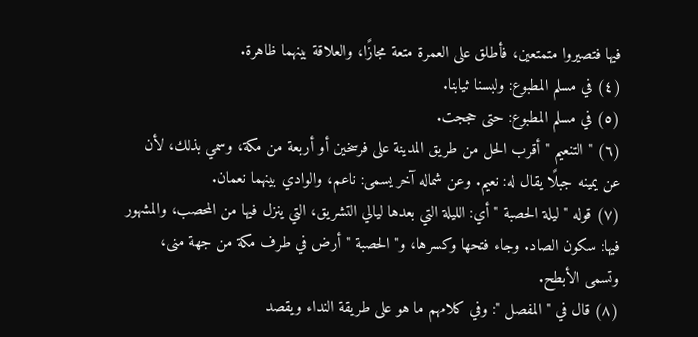فيها فتصيروا متمتعين، فأطلق على العمرة متعة مجازًا، والعلاقة بينهما ظاهرة.
(٤) في مسلم المطبوع: ولبسنا ثيابنا.
(٥) في مسلم المطبوع: حتى حججت.
(٦) " التنعيم " أقرب الحل من طريق المدينة على فرسخين أو أربعة من مكة، وسمي بذلك، لأن عن يمينه جبلًا يقال له: نعيم. وعن شماله آخر يسمى: ناعم، والوادي بينهما نعمان.
(٧) قوله " ليلة الحصبة " أي: الليلة التي بعدها ليالي التشريق، التي ينزل فيها من المحصب، والمشهور فيها: سكون الصاد. وجاء فتحها وكسرها، و" الحصبة " أرض في طرف مكة من جهة منى، وتسمى الأبطح.
(٨) قال في " المفصل ": وفي كلامهم ما هو على طريقة النداء ويقصد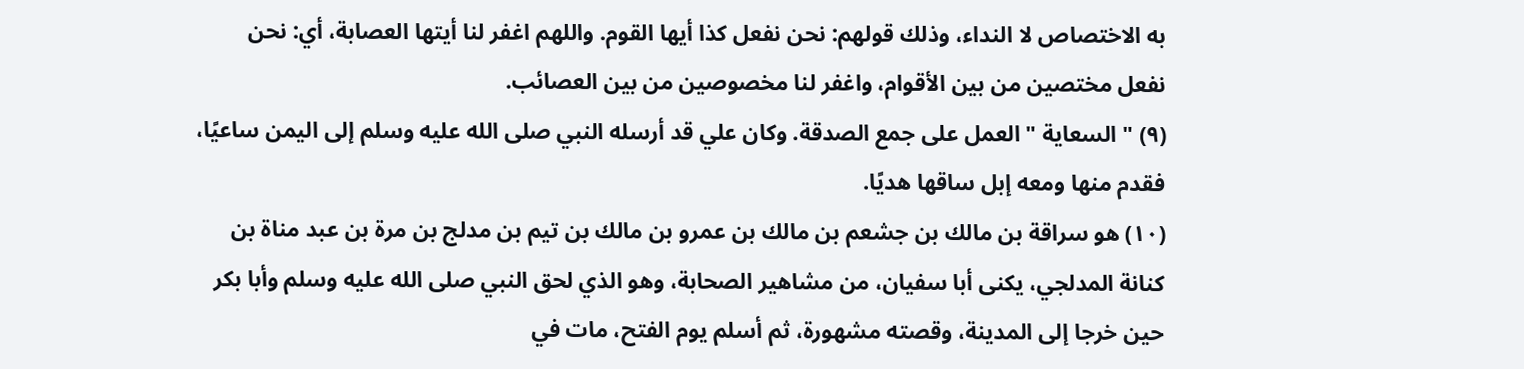به الاختصاص لا النداء، وذلك قولهم: نحن نفعل كذا أيها القوم. واللهم اغفر لنا أيتها العصابة، أي: نحن نفعل مختصين من بين الأقوام، واغفر لنا مخصوصين من بين العصائب.
(٩) " السعاية " العمل على جمع الصدقة. وكان علي قد أرسله النبي صلى الله عليه وسلم إلى اليمن ساعيًا، فقدم منها ومعه إبل ساقها هديًا.
(١٠) هو سراقة بن مالك بن جشعم بن مالك بن عمرو بن مالك بن تيم بن مدلج بن مرة بن عبد مناة بن كنانة المدلجي، يكنى أبا سفيان، من مشاهير الصحابة، وهو الذي لحق النبي صلى الله عليه وسلم وأبا بكر حين خرجا إلى المدينة، وقصته مشهورة، ثم أسلم يوم الفتح، مات في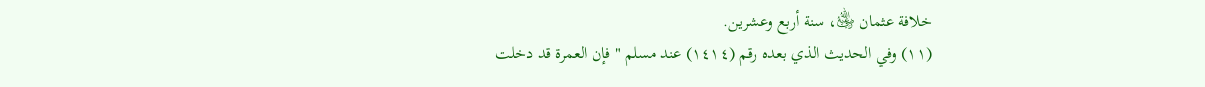خلافة عثمان ﵁، سنة أربع وعشرين.
(١١) وفي الحديث الذي بعده رقم (١٤١٤) عند مسلم " فإن العمرة قد دخلت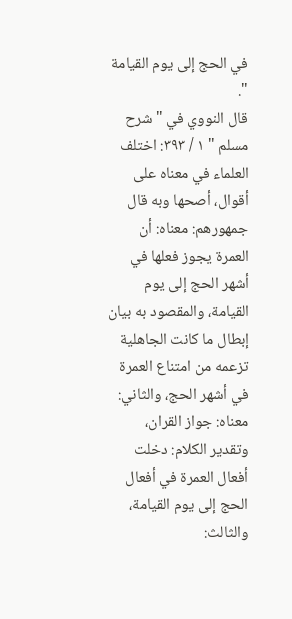في الحج إلى يوم القيامة ".
قال النووي في " شرح مسلم " ١ / ٣٩٣: اختلف العلماء في معناه على أقوال، أصحها وبه قال جمهورهم: معناه: أن العمرة يجوز فعلها في أشهر الحج إلى يوم القيامة، والمقصود به بيان إبطال ما كانت الجاهلية تزعمه من امتناع العمرة في أشهر الحج، والثاني: معناه: جواز القران، وتقدير الكلام: دخلت أفعال العمرة في أفعال الحج إلى يوم القيامة،
والثالث: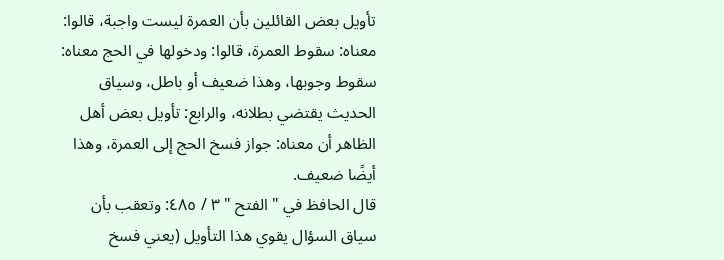تأويل بعض القائلين بأن العمرة ليست واجبة، قالوا: معناه: سقوط العمرة، قالوا: ودخولها في الحج معناه: سقوط وجوبها، وهذا ضعيف أو باطل، وسياق الحديث يقتضي بطلانه، والرابع: تأويل بعض أهل الظاهر أن معناه: جواز فسخ الحج إلى العمرة، وهذا أيضًا ضعيف.
قال الحافظ في " الفتح " ٣ / ٤٨٥: وتعقب بأن سياق السؤال يقوي هذا التأويل (يعني فسخ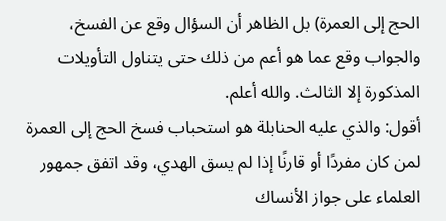الحج إلى العمرة) بل الظاهر أن السؤال وقع عن الفسخ، والجواب وقع عما هو أعم من ذلك حتى يتناول التأويلات المذكورة إلا الثالث. والله أعلم.
أقول: والذي عليه الحنابلة هو استحباب فسخ الحج إلى العمرة لمن كان مفردًا أو قارنًا إذا لم يسق الهدي، وقد اتفق جمهور العلماء على جواز الأنساك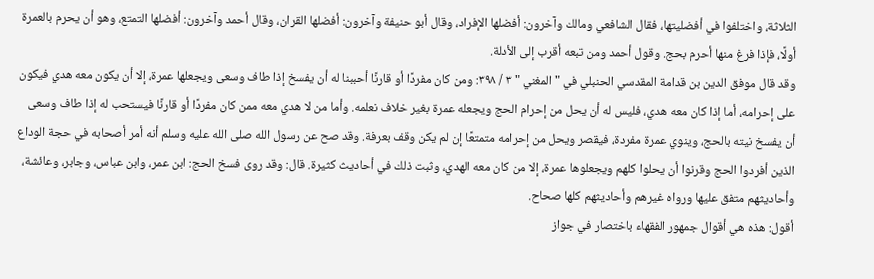الثلاثة، واختلفوا في أفضليتها، فقال الشافعي ومالك وآخرون: أفضلها الإفراد، وقال أبو حنيفة وآخرون: أفضلها القران، وقال أحمد وآخرون: أفضلها التمتع، وهو أن يحرم بالعمرة أولًا، فإذا فرغ منها أحرم بحج. وقول أحمد ومن تبعه أقرب إلى الأدلة.
وقد قال موفق الدين بن قدامة المقدسي الحنبلي في " المغني " ٣ / ٣٩٨: ومن كان مفردًا أو قارنًا أحببنا له أن يفسخ إذا طاف وسعى ويجعلها عمرة، إلا أن يكون معه هدي فيكون على إحرامه، أما إذا كان معه هدي، فليس له أن يحل من إحرام الحج ويجعله عمرة بغير خلاف نعلمه. وأما من لا هدي معه ممن كان مفردًا أو قارنًا فيستحب له إذا طاف وسعى أن يفسخ نيته بالحج، وينوي عمرة مفردة، فيقصر ويحل من إحرامه متمتعًا إن لم يكن وقف بعرفة. وقد صح عن رسول الله صلى الله عليه وسلم أنه أمر أصحابه في حجة الوداع الذين أفردوا الحج وقرنوا أن يحلوا كلهم ويجعلوها عمرة، إلا من كان معه الهدي، وثبت ذلك في أحاديث كثيرة. قال: وقد روى فسخ الحج: ابن عمر، وابن عباس، وجابر، وعائشة، وأحاديثهم متفق عليها ورواه غيرهم وأحاديثهم كلها صحاح.
أقول: هذه هي أقوال جمهور الفقهاء باختصار في جواز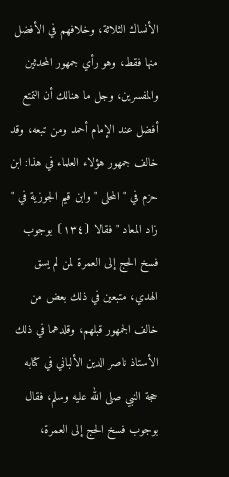الأنساك الثلاثة، وخلافهم في الأفضل منها فقط، وهو رأي جمهور المحدثين والمفسرين، وجل ما هنالك أن التمتع أفضل عند الإمام أحمد ومن تبعه، وقد خالف جمهور هؤلاء العلماء في هذا: ابن حزم في " المحلى " وابن قيم الجوزية في " زاد المعاد " فقالا ⦗١٣٤⦘ بوجوب فسخ الحج إلى العمرة لمن لم يسق الهدي، متبعين في ذلك بعض من خالف الجمهور قبلهم، وقلدهما في ذلك الأستاذ ناصر الدين الألباني في كتابه حجة النبي صلى الله عليه وسلم، فقال بوجوب فسخ الحج إلى العمرة،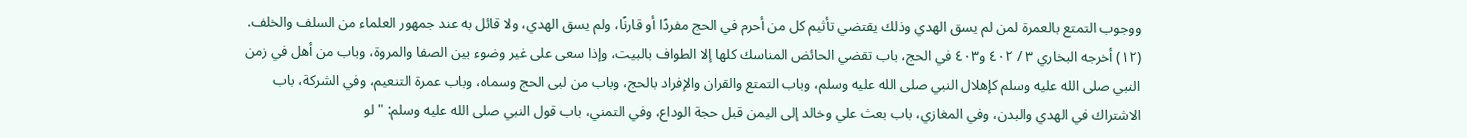ووجوب التمتع بالعمرة لمن لم يسق الهدي وذلك يقتضي تأثيم كل من أحرم في الحج مفردًا أو قارنًا، ولم يسق الهدي، ولا قائل به عند جمهور العلماء من السلف والخلف.
(١٢) أخرجه البخاري ٣ / ٤٠٢ و٤٠٣ في الحج، باب تقضي الحائض المناسك كلها إلا الطواف بالبيت، وإذا سعى على غير وضوء بين الصفا والمروة، وباب من أهل في زمن النبي صلى الله عليه وسلم كإهلال النبي صلى الله عليه وسلم، وباب التمتع والقران والإفراد بالحج، وباب من لبى الحج وسماه، وباب عمرة التنعيم، وفي الشركة، باب الاشتراك في الهدي والبدن، وفي المغازي، باب بعث علي وخالد إلى اليمن قبل حجة الوداع، وفي التمني، باب قول النبي صلى الله عليه وسلم: " لو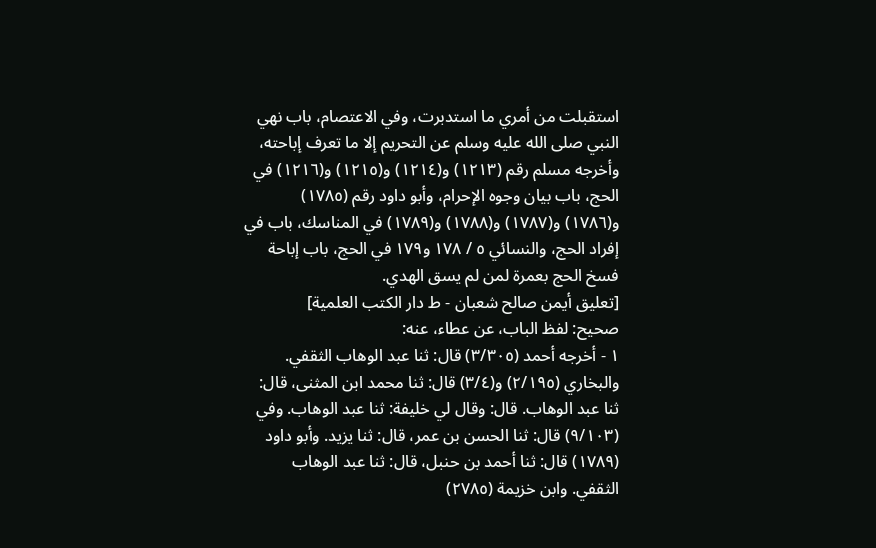استقبلت من أمري ما استدبرت، وفي الاعتصام، باب نهي النبي صلى الله عليه وسلم عن التحريم إلا ما تعرف إباحته، وأخرجه مسلم رقم (١٢١٣) و(١٢١٤) و(١٢١٥) و(١٢١٦) في الحج، باب بيان وجوه الإحرام، وأبو داود رقم (١٧٨٥) و(١٧٨٦) و(١٧٨٧) و(١٧٨٨) و(١٧٨٩) في المناسك، باب في إفراد الحج، والنسائي ٥ / ١٧٨ و١٧٩ في الحج، باب إباحة فسخ الحج بعمرة لمن لم يسق الهدي.
[تعليق أيمن صالح شعبان - ط دار الكتب العلمية]
صحيح: لفظ الباب، عن عطاء، عنه:
١ - أخرجه أحمد (٣/٣٠٥) قال: ثنا عبد الوهاب الثقفي. والبخاري (٢/١٩٥) و(٣/٤) قال: ثنا محمد ابن المثنى، قال: ثنا عبد الوهاب. قال: وقال لي خليفة: ثنا عبد الوهاب. وفي (٩/١٠٣) قال: ثنا الحسن بن عمر، قال: ثنا يزيد. وأبو داود (١٧٨٩) قال: ثنا أحمد بن حنبل، قال: ثنا عبد الوهاب الثقفي. وابن خزيمة (٢٧٨٥)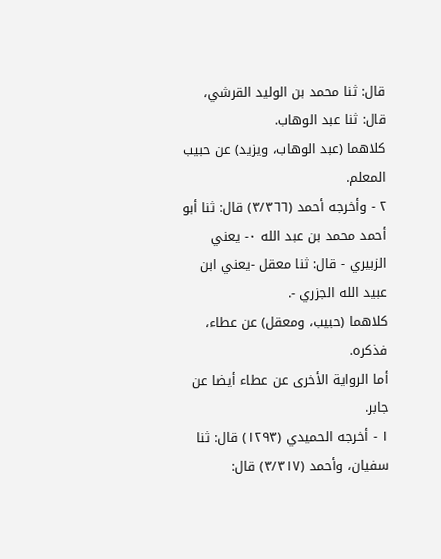قال: ثنا محمد بن الوليد القرشي، قال: ثنا عبد الوهاب.
كلاهما (عبد الوهاب، ويزيد) عن حبيب المعلم.
٢ - وأخرجه أحمد (٣/٣٦٦) قال: ثنا أبو أحمد محمد بن عبد الله ٠- يعني الزبيري - قال: ثنا معقل -يعني ابن عبيد الله الجزري -.
كلاهما (حبيب، ومعقل) عن عطاء، فذكره.
أما الرواية الأخرى عن عطاء أيضا عن جابر.
١ - أخرجه الحميدي (١٢٩٣) قال: ثنا سفيان، وأحمد (٣/٣١٧) قال: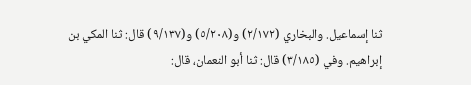ثنا إسماعيل. والبخاري (٢/١٧٢) و(٥/٢٠٨) و(٩/١٣٧) قال: ثنا المكي بن إبراهيم. وفي (٣/١٨٥) قال: ثنا أبو النعمان، قال: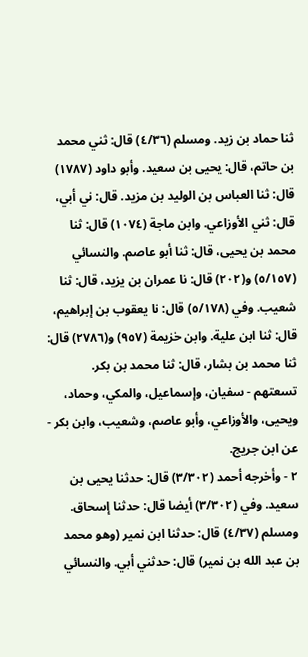ثنا حماد بن زيد. ومسلم (٤/٣٦) قال: ثني محمد بن حاتم، قال: يحيى بن سعيد. وأبو داود (١٧٨٧) قال: ثنا العباس بن الوليد بن مزيد. قال: ني أبي، قال: ثني الأوزاعي. وابن ماجة (١٠٧٤) قال: ثنا محمد بن يحيى، قال: ثنا أبو عاصم. والنسائي (٥/١٥٧) و(٢٠٢) قال: نا عمران بن يزيد، قال: ثنا شعيب. وفي (٥/١٧٨) قال: نا يعقوب بن إبراهيم، قال: ثنا ابن علية. وابن خزيمة (٩٥٧) و(٢٧٨٦) قال: ثنا محمد بن بشار، قال: ثنا محمد بن بكر.
تسعتهم - سفيان، وإسماعيل، والمكي، وحماد، ويحيى، والأوزاعي، وأبو عاصم، وشعيب، وابن بكر - عن ابن جريج.
٢ - وأخرجه أحمد (٣/٣٠٢) قال: حدثنا يحيى بن سعيد. وفي (٣/٣٠٢) أيضا قال: حدثنا إسحاق. ومسلم (٤/٣٧) قال: حدثنا ابن نمير (وهو محمد بن عبد الله بن نمير) قال: حدثني أبي. والنسائي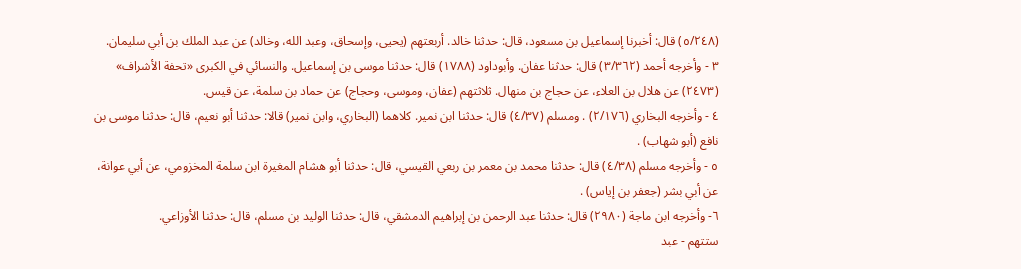(٥/٢٤٨) قال: أخبرنا إسماعيل بن مسعود، قال: حدثنا خالد. أربعتهم (يحيى، وإسحاق، وعبد الله، وخالد) عن عبد الملك بن أبي سليمان.
٣ - وأخرجه أحمد (٣/٣٦٢) قال: حدثنا عفان. وأبوداود (١٧٨٨) قال: حدثنا موسى بن إسماعيل. والنسائي في الكبرى «تحفة الأشراف» (٢٤٧٣) عن هلال بن العلاء، عن حجاج بن منهال. ثلاثتهم (عفان، وموسى، وحجاج) عن حماد بن سلمة، عن قيس.
٤ - وأخرجه البخاري (٢/١٧٦) . ومسلم (٤/٣٧) قال: حدثنا ابن نمير. كلاهما (البخاري، وابن نمير) قالا: حدثنا أبو نعيم، قال: حدثنا موسى بن نافع (أبو شهاب) .
٥ - وأخرجه مسلم (٤/٣٨) قال: حدثنا محمد بن معمر بن ربعي القيسي، قال: حدثنا أبو هشام المغيرة ابن سلمة المخزومي، عن أبي عوانة، عن أبي بشر (جعفر بن إياس) .
٦- وأخرجه ابن ماجة (٢٩٨٠) قال: حدثنا عبد الرحمن بن إبراهيم الدمشقي، قال: حدثنا الوليد بن مسلم، قال: حدثنا الأوزاعي.
ستتهم - عبد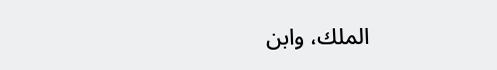الملك، وابن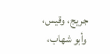جريج، وقيس، وأبو شهاب،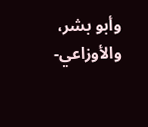وأبو بشر، والأوزاعي-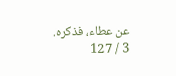عن عطاء، فذكره.
3 / 127